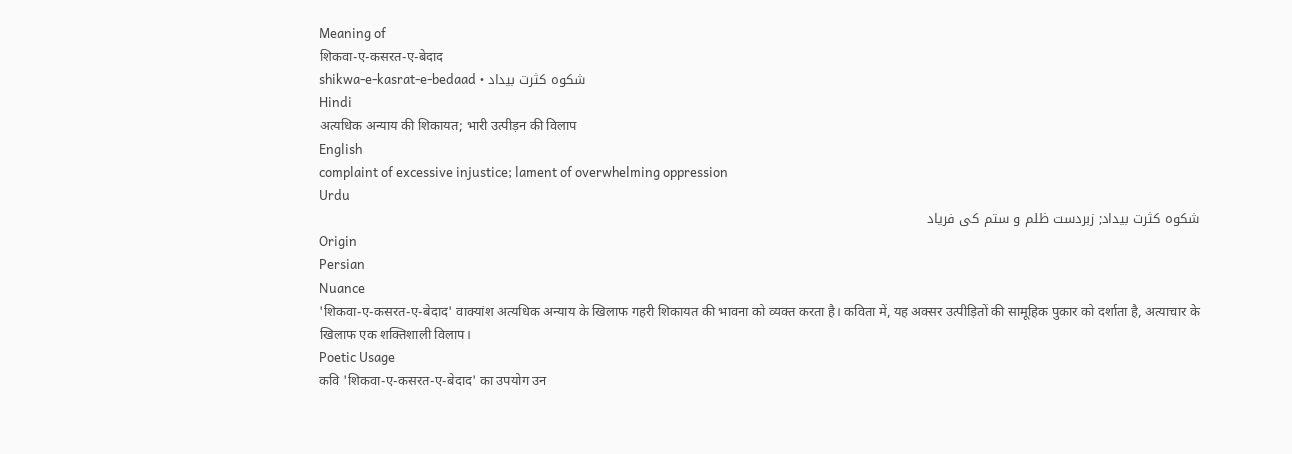Meaning of
शिकवा-ए-कसरत-ए-बेदाद
shikwa-e-kasrat-e-bedaad • شکوہ کثرت بیداد
Hindi
अत्यधिक अन्याय की शिकायत; भारी उत्पीड़न की विलाप
English
complaint of excessive injustice; lament of overwhelming oppression
Urdu
شکوہ کثرت بیداد; زبردست ظلم و ستم کی فریاد
Origin
Persian
Nuance
'शिकवा-ए-कसरत-ए-बेदाद' वाक्यांश अत्यधिक अन्याय के खिलाफ गहरी शिकायत की भावना को व्यक्त करता है। कविता में, यह अक्सर उत्पीड़ितों की सामूहिक पुकार को दर्शाता है, अत्याचार के खिलाफ एक शक्तिशाली विलाप।
Poetic Usage
कवि 'शिकवा-ए-कसरत-ए-बेदाद' का उपयोग उन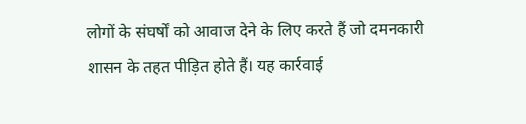लोगों के संघर्षों को आवाज देने के लिए करते हैं जो दमनकारी शासन के तहत पीड़ित होते हैं। यह कार्रवाई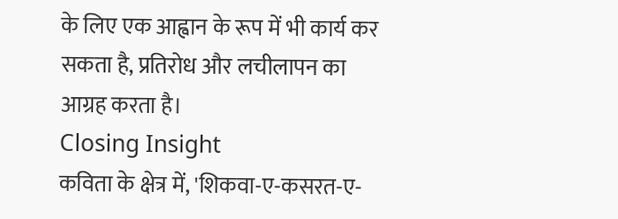के लिए एक आह्वान के रूप में भी कार्य कर सकता है, प्रतिरोध और लचीलापन का आग्रह करता है।
Closing Insight
कविता के क्षेत्र में, 'शिकवा-ए-कसरत-ए-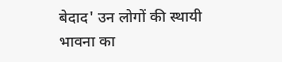बेदाद' उन लोगों की स्थायी भावना का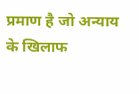प्रमाण है जो अन्याय के खिलाफ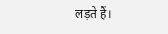लड़ते हैं।